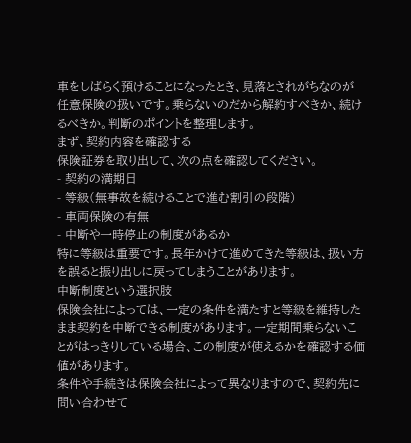車をしばらく預けることになったとき、見落とされがちなのが任意保険の扱いです。乗らないのだから解約すべきか、続けるべきか。判断のポイントを整理します。
まず、契約内容を確認する
保険証券を取り出して、次の点を確認してください。
- 契約の満期日
- 等級(無事故を続けることで進む割引の段階)
- 車両保険の有無
- 中断や一時停止の制度があるか
特に等級は重要です。長年かけて進めてきた等級は、扱い方を誤ると振り出しに戻ってしまうことがあります。
中断制度という選択肢
保険会社によっては、一定の条件を満たすと等級を維持したまま契約を中断できる制度があります。一定期間乗らないことがはっきりしている場合、この制度が使えるかを確認する価値があります。
条件や手続きは保険会社によって異なりますので、契約先に問い合わせて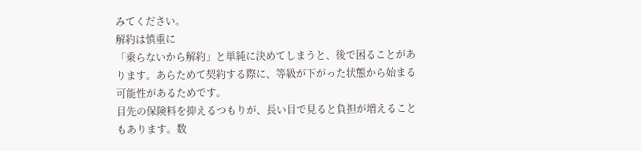みてください。
解約は慎重に
「乗らないから解約」と単純に決めてしまうと、後で困ることがあります。あらためて契約する際に、等級が下がった状態から始まる可能性があるためです。
目先の保険料を抑えるつもりが、長い目で見ると負担が増えることもあります。数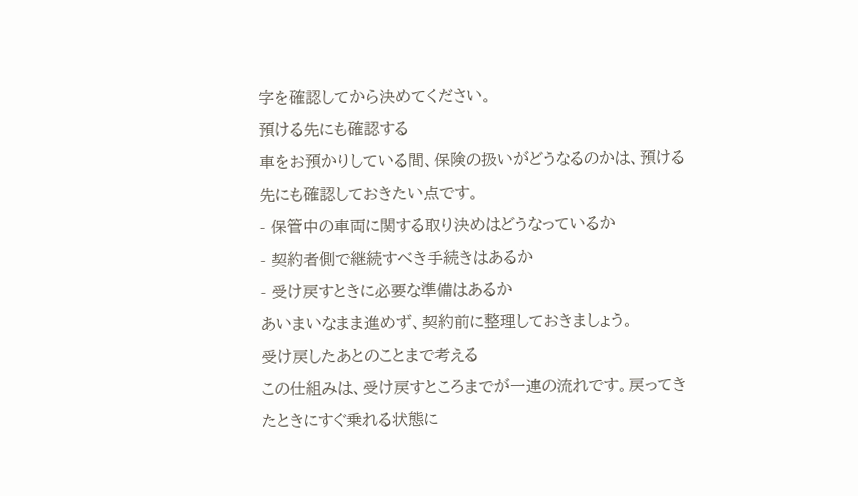字を確認してから決めてください。
預ける先にも確認する
車をお預かりしている間、保険の扱いがどうなるのかは、預ける先にも確認しておきたい点です。
- 保管中の車両に関する取り決めはどうなっているか
- 契約者側で継続すべき手続きはあるか
- 受け戻すときに必要な準備はあるか
あいまいなまま進めず、契約前に整理しておきましょう。
受け戻したあとのことまで考える
この仕組みは、受け戻すところまでが一連の流れです。戻ってきたときにすぐ乗れる状態に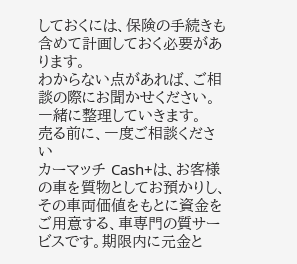しておくには、保険の手続きも含めて計画しておく必要があります。
わからない点があれば、ご相談の際にお聞かせください。一緒に整理していきます。
売る前に、一度ご相談ください
カーマッチ Cash+は、お客様の車を質物としてお預かりし、その車両価値をもとに資金をご用意する、車専門の質サービスです。期限内に元金と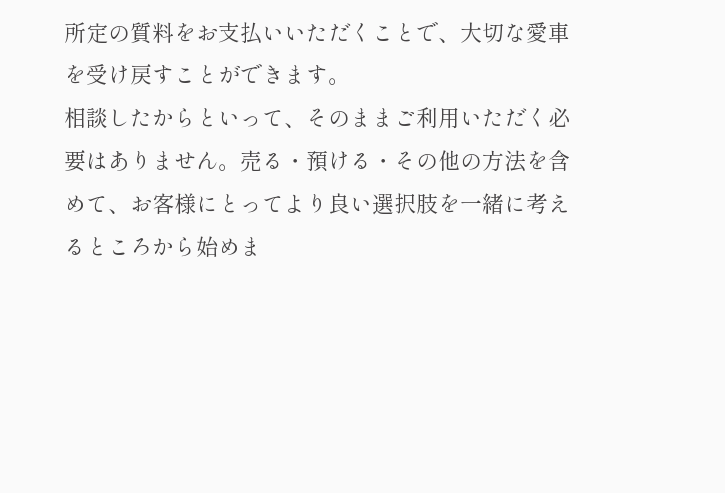所定の質料をお支払いいただくことで、大切な愛車を受け戻すことができます。
相談したからといって、そのままご利用いただく必要はありません。売る・預ける・その他の方法を含めて、お客様にとってより良い選択肢を一緒に考えるところから始めま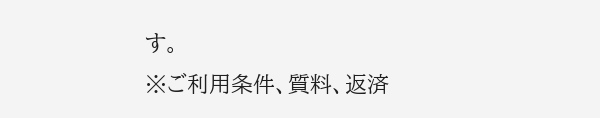す。
※ご利用条件、質料、返済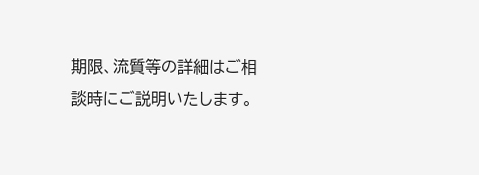期限、流質等の詳細はご相談時にご説明いたします。